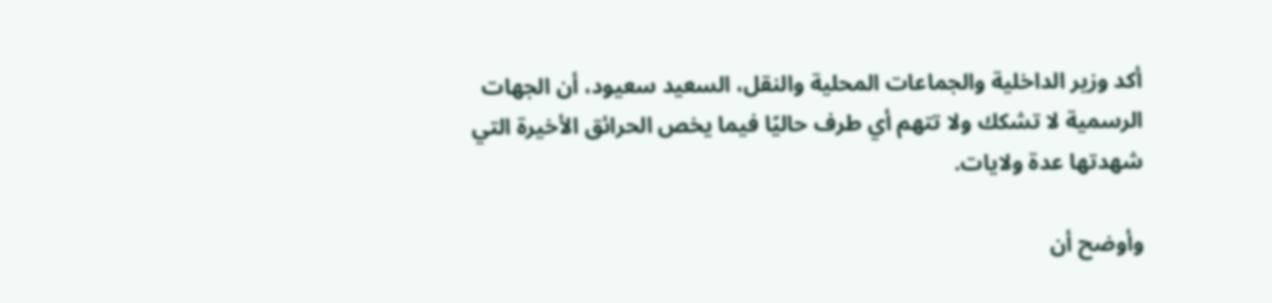أكد وزير الداخلية والجماعات المحلية والنقل، السعيد سعيود، أن الجهات الرسمية لا تشكك ولا تتهم أي طرف حاليًا فيما يخص الحرائق الأخيرة التي شهدتها عدة ولايات.

وأوضح أن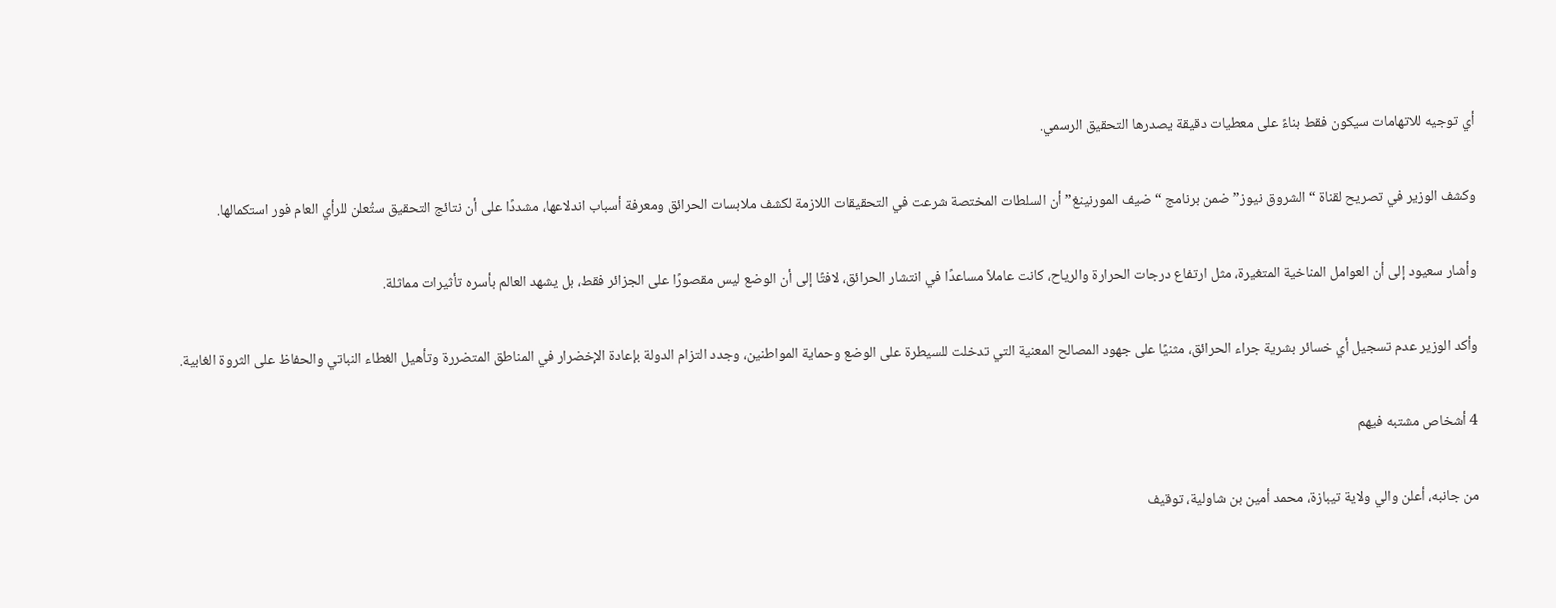أي توجيه للاتهامات سيكون فقط بناءً على معطيات دقيقة يصدرها التحقيق الرسمي.

وكشف الوزير في تصريح لقناة “الشروق نيوز” ضمن برنامج “ضيف المورنينغ” أن السلطات المختصة شرعت في التحقيقات اللازمة لكشف ملابسات الحرائق ومعرفة أسباب اندلاعها، مشددًا على أن نتائج التحقيق ستُعلن للرأي العام فور استكمالها.

وأشار سعيود إلى أن العوامل المناخية المتغيرة، مثل ارتفاع درجات الحرارة والرياح، كانت عاملاً مساعدًا في انتشار الحرائق، لافتًا إلى أن الوضع ليس مقصورًا على الجزائر فقط، بل يشهد العالم بأسره تأثيرات مماثلة.

وأكد الوزير عدم تسجيل أي خسائر بشرية جراء الحرائق، مثنيًا على جهود المصالح المعنية التي تدخلت للسيطرة على الوضع وحماية المواطنين، وجدد التزام الدولة بإعادة الإخضرار في المناطق المتضررة وتأهيل الغطاء النباتي والحفاظ على الثروة الغابية.

4 أشخاص مشتبه فيهم

من جانبه، أعلن والي ولاية تيبازة، محمد أمين بن شاولية، توقيف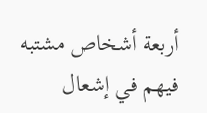أربعة أشخاص مشتبه فيهم في إشعال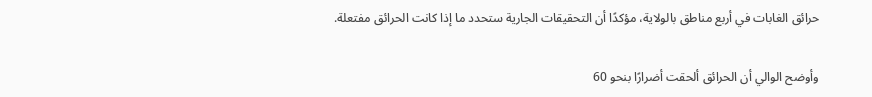حرائق الغابات في أربع مناطق بالولاية، مؤكدًا أن التحقيقات الجارية ستحدد ما إذا كانت الحرائق مفتعلة.

وأوضح الوالي أن الحرائق ألحقت أضرارًا بنحو 60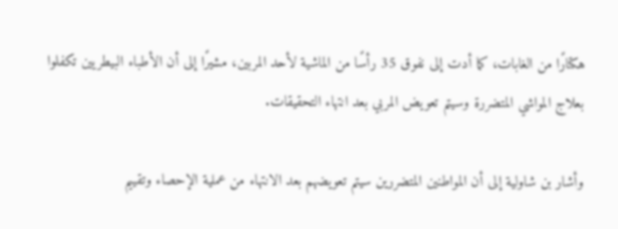هكتارًا من الغابات، كما أدت إلى نفوق 35 رأسًا من الماشية لأحد المربين، مشيرًا إلى أن الأطباء البيطريين تكفلوا بعلاج المواشي المتضررة وسيتم تعويض المربي بعد انتهاء التحقيقات.

وأشار بن شاولية إلى أن المواطنين المتضررين سيتم تعويضهم بعد الانتهاء من عملية الإحصاء وتقييم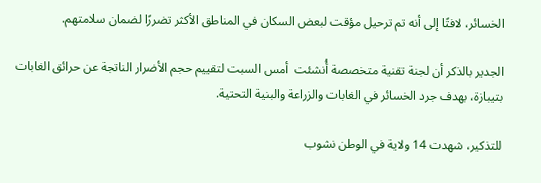الخسائر، لافتًا إلى أنه تم ترحيل مؤقت لبعض السكان في المناطق الأكثر تضررًا لضمان سلامتهم.

الجدير بالذكر أن لجنة تقنية متخصصة أُنشئت  أمس السبت لتقييم حجم الأضرار الناتجة عن حرائق الغابات بتيبازة، بهدف جرد الخسائر في الغابات والزراعة والبنية التحتية.

للتذكير، شهدت 14 ولاية في الوطن نشوب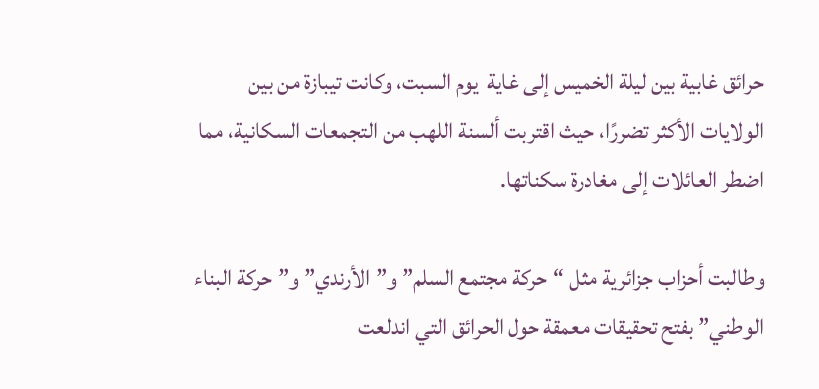حرائق غابية بين ليلة الخميس إلى غاية  يوم السبت، وكانت تيبازة من بين الولايات الأكثر تضررًا، حيث اقتربت ألسنة اللهب من التجمعات السكانية، مما اضطر العائلات إلى مغادرة سكناتها.

وطالبت أحزاب جزائرية مثل “حركة مجتمع السلم” و”الأرندي” و”حركة البناء الوطني” بفتح تحقيقات معمقة حول الحرائق التي اندلعت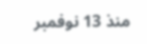منذ 13 نوفمبر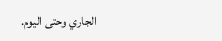الجاري وحتى اليوم.